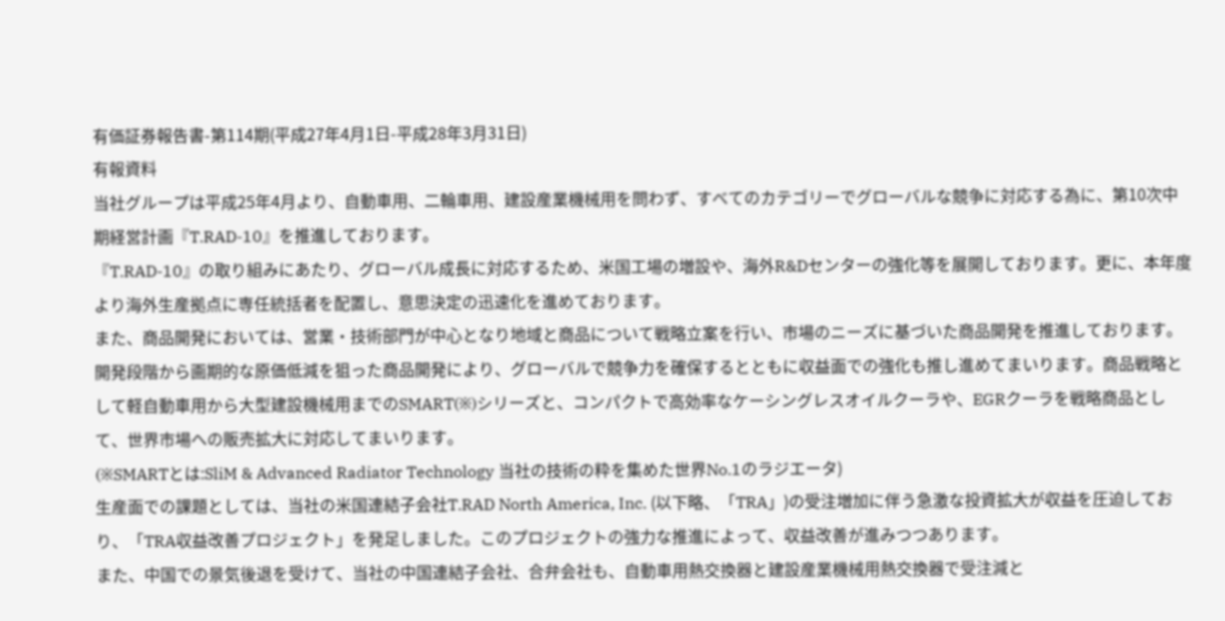有価証券報告書-第114期(平成27年4月1日-平成28年3月31日)
有報資料
当社グループは平成25年4月より、自動車用、二輪車用、建設産業機械用を問わず、すべてのカテゴリーでグローバルな競争に対応する為に、第10次中期経営計画『T.RAD-10』を推進しております。
『T.RAD-10』の取り組みにあたり、グローバル成長に対応するため、米国工場の増設や、海外R&Dセンターの強化等を展開しております。更に、本年度より海外生産拠点に専任統括者を配置し、意思決定の迅速化を進めております。
また、商品開発においては、営業・技術部門が中心となり地域と商品について戦略立案を行い、市場のニーズに基づいた商品開発を推進しております。開発段階から画期的な原価低減を狙った商品開発により、グローバルで競争力を確保するとともに収益面での強化も推し進めてまいります。商品戦略として軽自動車用から大型建設機械用までのSMART(※)シリーズと、コンパクトで高効率なケーシングレスオイルクーラや、EGRクーラを戦略商品として、世界市場への販売拡大に対応してまいります。
(※SMARTとは:SliM & Advanced Radiator Technology 当社の技術の粋を集めた世界No.1のラジエータ)
生産面での課題としては、当社の米国連結子会社T.RAD North America, Inc. (以下略、「TRA」)の受注増加に伴う急激な投資拡大が収益を圧迫しており、「TRA収益改善プロジェクト」を発足しました。このプロジェクトの強力な推進によって、収益改善が進みつつあります。
また、中国での景気後退を受けて、当社の中国連結子会社、合弁会社も、自動車用熱交換器と建設産業機械用熱交換器で受注減と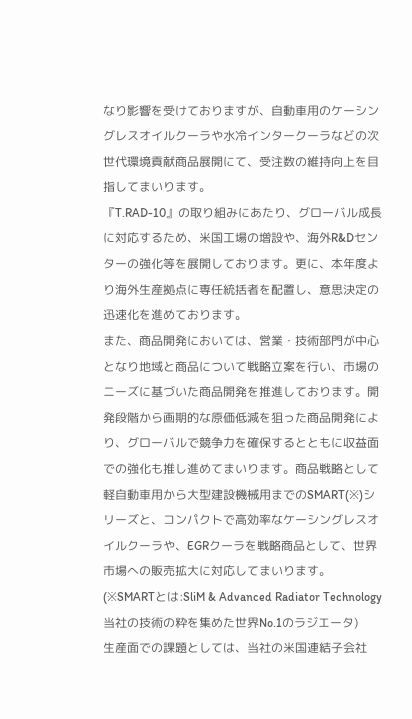なり影響を受けておりますが、自動車用のケーシングレスオイルクーラや水冷インタークーラなどの次世代環境貢献商品展開にて、受注数の維持向上を目指してまいります。
『T.RAD-10』の取り組みにあたり、グローバル成長に対応するため、米国工場の増設や、海外R&Dセンターの強化等を展開しております。更に、本年度より海外生産拠点に専任統括者を配置し、意思決定の迅速化を進めております。
また、商品開発においては、営業・技術部門が中心となり地域と商品について戦略立案を行い、市場のニーズに基づいた商品開発を推進しております。開発段階から画期的な原価低減を狙った商品開発により、グローバルで競争力を確保するとともに収益面での強化も推し進めてまいります。商品戦略として軽自動車用から大型建設機械用までのSMART(※)シリーズと、コンパクトで高効率なケーシングレスオイルクーラや、EGRクーラを戦略商品として、世界市場への販売拡大に対応してまいります。
(※SMARTとは:SliM & Advanced Radiator Technology 当社の技術の粋を集めた世界No.1のラジエータ)
生産面での課題としては、当社の米国連結子会社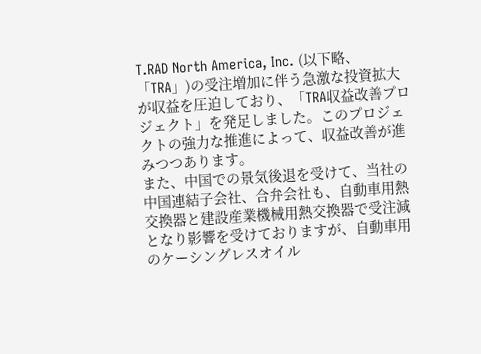T.RAD North America, Inc. (以下略、「TRA」)の受注増加に伴う急激な投資拡大が収益を圧迫しており、「TRA収益改善プロジェクト」を発足しました。このプロジェクトの強力な推進によって、収益改善が進みつつあります。
また、中国での景気後退を受けて、当社の中国連結子会社、合弁会社も、自動車用熱交換器と建設産業機械用熱交換器で受注減となり影響を受けておりますが、自動車用のケーシングレスオイル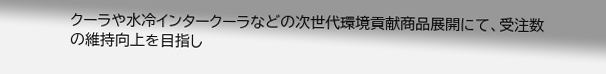クーラや水冷インタークーラなどの次世代環境貢献商品展開にて、受注数の維持向上を目指し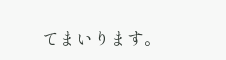てまいります。